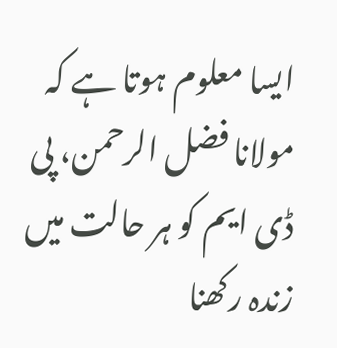ایسا معلوم ہوتا ہے کہ مولانا فضل الرحمن، پی ڈی ایم کو ہر حالت میں زندہ رکھنا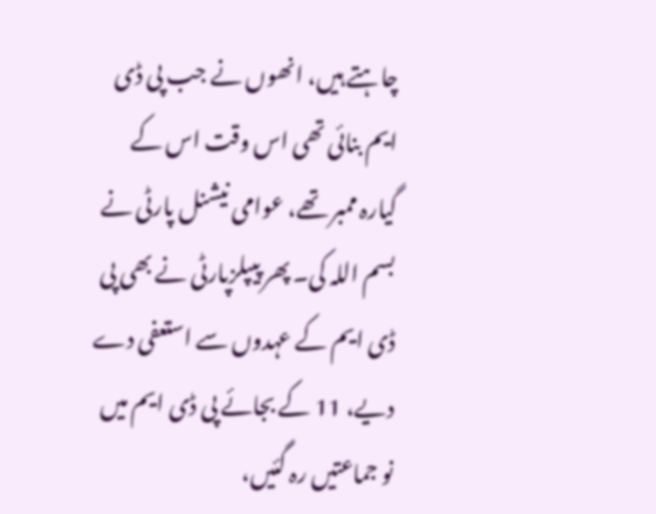چاہتے ہیں، انھوں نے جب پی ڈی ایم بنائی تھی اس وقت اس کے گیارہ ممبر تھے، عوامی نیشنل پارٹی نے بسم اللہ کی۔ پھر پیپلزپارٹی نے بھی پی ڈی ایم کے عہدوں سے استعفی دے دیے، 11 کے بجائے پی ڈی ایم میں نو جماعتیں رہ گئیں،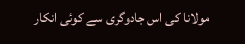مولانا کی اس جادوگری سے کوئی انکار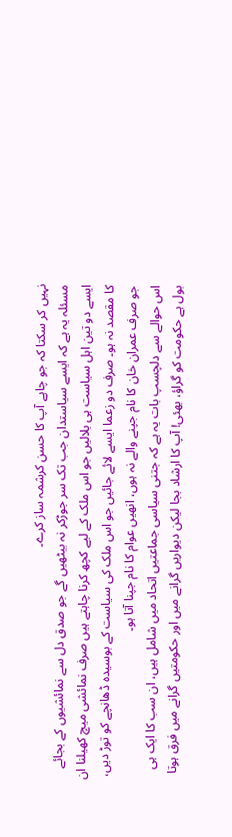نہیں کر سکتا کہ جو چاہے آپ کا حسن کرشمہ ساز کرے۔
مسئلہ یہ ہے کہ ایسے سیاستدان جب تک سر جوڑکر نہ بیٹھیں گے جو صدق دل سے نمائشیوں کے بجائے ایسے دو تین اہل سیاست ہی بلالیں جو اس ملک کے لیے کچھ کرنا چاہتے ہیں صرف نمائشی میچ کھیلنا ان کا مقصد نہ ہو۔ صرف دو زعما ایسے لائے جائیں جو اس ملک کی سیاست کے بوسیدہ ڈھانچے کو توڑ دیں، جو صرف عمران خان کا نام جپنے والے نہ ہوں، انھیں عوام کا نام جپنا آتا ہو۔
اس حوالے سے دلچسپ بات یہ ہے کہ جتنی سیاسی جماعتیں اتحاد میں شامل ہیں، ان سب کا ایک ہی بول ہے حکومت کو گراؤ، بھئی! آپ کا ارشاد بجا لیکن دیواریں گرانے میں اور حکومتیں گرانے میں فرق ہوتا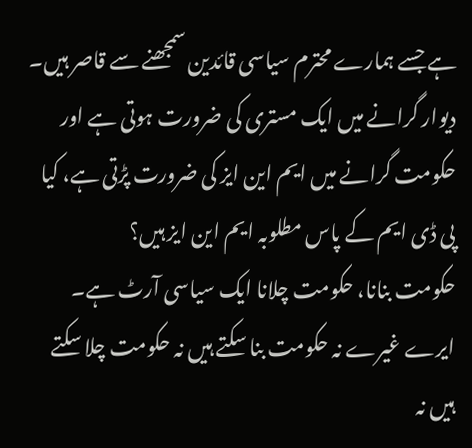ہے جسے ہمارے محترم سیاسی قائدین سمجھنے سے قاصر ہیں۔ دیوار گرانے میں ایک مستری کی ضرورت ہوتی ہے اور حکومت گرانے میں ایم این ایز کی ضرورت پڑتی ہے، کیا پی ڈی ایم کے پاس مطلوبہ ایم این ایز ہیں؟
حکومت بنانا، حکومت چلانا ایک سیاسی آرٹ ہے۔ ایرے غیرے نہ حکومت بنا سکتے ہیں نہ حکومت چلا سکتے ہیں نہ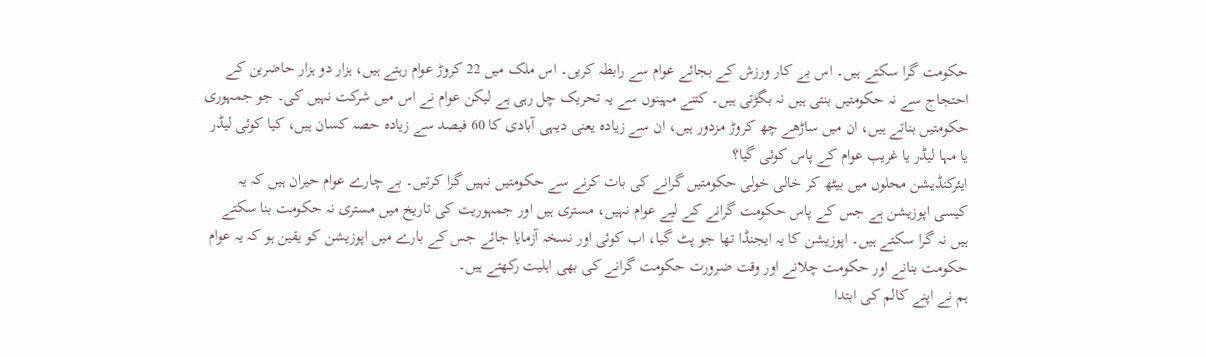حکومت گرا سکتے ہیں۔ اس بے کار ورزش کے بجائے عوام سے رابطہ کریں۔ اس ملک میں 22 کروڑ عوام رہتے ہیں، ہزار دو ہزار حاضرین کے احتجاج سے نہ حکومتیں بنتی ہیں نہ بگڑتی ہیں۔ کتنے مہینوں سے یہ تحریک چل رہی ہے لیکن عوام نے اس میں شرکت نہیں کی۔ جو جمہوری حکومتیں بناتے ہیں، ان میں ساڑھے چھ کروڑ مزدور ہیں، ان سے زیادہ یعنی دیہی آبادی کا 60 فیصد سے زیادہ حصہ کسان ہیں، کیا کوئی لیڈر یا مہا لیڈر یا غریب عوام کے پاس کوئی گیا؟
ایئرکنڈیشن محلوں میں بیٹھ کر خالی خولی حکومتیں گرانے کی بات کرنے سے حکومتیں نہیں گرا کرتیں۔ بے چارے عوام حیران ہیں کہ یہ کیسی اپوزیشن ہے جس کے پاس حکومت گرانے کے لیے عوام نہیں، مستری ہیں اور جمہوریت کی تاریخ میں مستری نہ حکومت بنا سکتے ہیں نہ گرا سکتے ہیں۔ اپوزیشن کا یہ ایجنڈا تھا جو پٹ گیا، اب کوئی اور نسخہ آزمایا جائے جس کے بارے میں اپوزیشن کو یقین ہو کہ یہ عوام حکومت بنانے اور حکومت چلانے اور وقت ضرورت حکومت گرانے کی بھی اہلیت رکھتے ہیں۔
ہم نے اپنے کالم کی ابتدا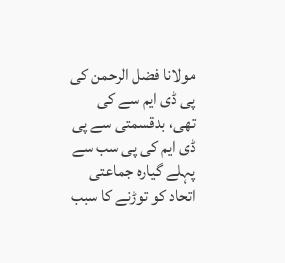مولانا فضل الرحمن کی پی ڈی ایم سے کی تھی، بدقسمتی سے پی ڈی ایم کی پی سب سے پہلے گیارہ جماعتی اتحاد کو توڑنے کا سبب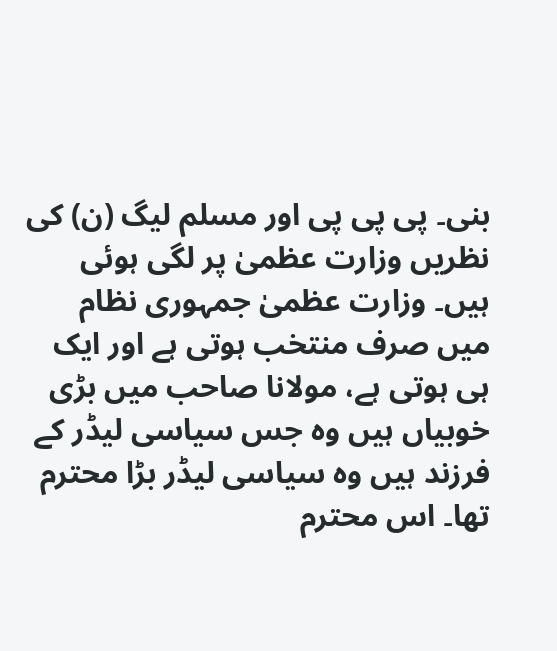بنی۔ پی پی پی اور مسلم لیگ (ن) کی نظریں وزارت عظمیٰ پر لگی ہوئی ہیں۔ وزارت عظمیٰ جمہوری نظام میں صرف منتخب ہوتی ہے اور ایک ہی ہوتی ہے، مولانا صاحب میں بڑی خوبیاں ہیں وہ جس سیاسی لیڈر کے فرزند ہیں وہ سیاسی لیڈر بڑا محترم تھا۔ اس محترم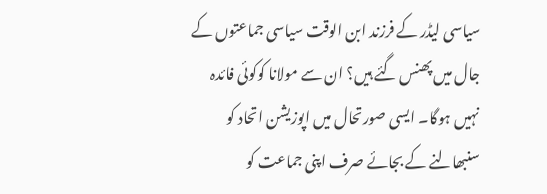سیاسی لیڈر کے فرزند ابن الوقت سیاسی جماعتوں کے جال میں پھنس گئے ہیں؟ ان سے مولانا کوکوئی فائدہ نہیں ہوگا۔ ایسی صورتحال میں اپوزیشن اتحاد کو سنبھالنے کے بجائے صرف اپنی جماعت کو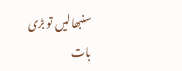سنبھالیں تو بڑی بات